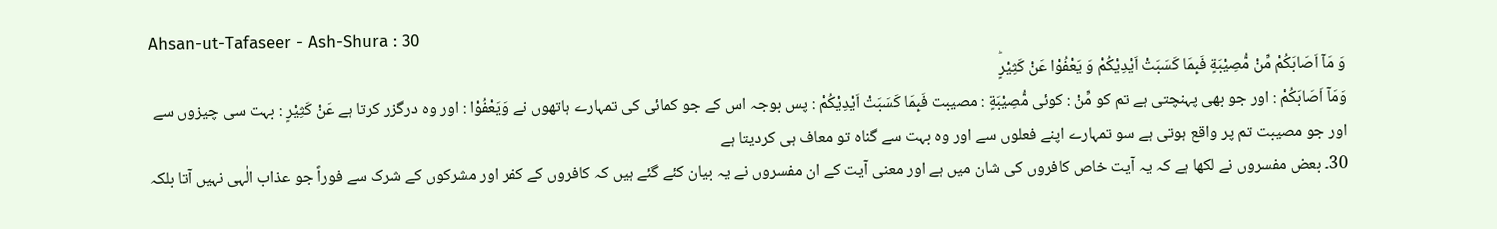Ahsan-ut-Tafaseer - Ash-Shura : 30
وَ مَاۤ اَصَابَكُمْ مِّنْ مُّصِیْبَةٍ فَبِمَا كَسَبَتْ اَیْدِیْكُمْ وَ یَعْفُوْا عَنْ كَثِیْرٍؕ
وَمَآ اَصَابَكُمْ : اور جو بھی پہنچتی ہے تم کو مِّنْ : کوئی مُّصِيْبَةٍ : مصیبت فَبِمَا كَسَبَتْ اَيْدِيْكُمْ : پس بوجہ اس کے جو کمائی کی تمہارے ہاتھوں نے وَيَعْفُوْا : اور وہ درگزر کرتا ہے عَنْ كَثِيْرٍ : بہت سی چیزوں سے
اور جو مصیبت تم پر واقع ہوتی ہے سو تمہارے اپنے فعلوں سے اور وہ بہت سے گناہ تو معاف ہی کردیتا ہے
30۔ بعض مفسروں نے لکھا ہے کہ یہ آیت خاص کافروں کی شان میں ہے اور معنی آیت کے ان مفسروں نے یہ بیان کئے گئے ہیں کہ کافروں کے کفر اور مشرکوں کے شرک سے فوراً جو عذاب الٰہی نہیں آتا بلکہ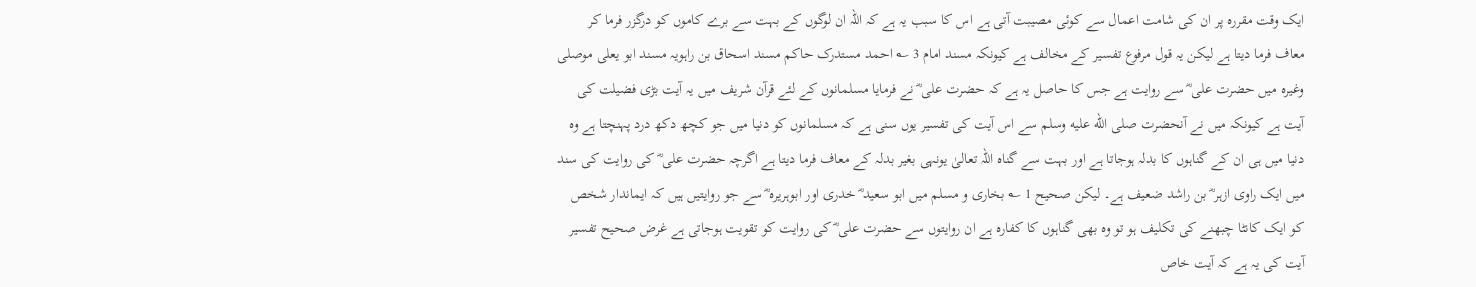ایک وقت مقررہ پر ان کی شامت اعمال سے کوئی مصیبت آتی ہے اس کا سبب یہ ہے کہ اللہ ان لوگوں کے بہت سے برے کاموں کو درگزر فرما کر معاف فرما دیتا ہے لیکن یہ قول مرفوع تفسیر کے مخالف ہے کیونکہ مسند امام 3 ؎ احمد مستدرک حاکم مسند اسحاق بن راہویہ مسند ابو یعلی موصلی وغیرہ میں حضرت علی ؓ سے روایت ہے جس کا حاصل یہ ہے کہ حضرت علی ؓ نے فرمایا مسلمانوں کے لئے قرآن شریف میں یہ آیت بڑی فضیلت کی آیت ہے کیونکہ میں نے آنحضرت صلى الله عليه وسلم سے اس آیت کی تفسیر یوں سنی ہے کہ مسلمانوں کو دنیا میں جو کچھ دکھ درد پہنچتا ہے وہ دنیا میں ہی ان کے گناہوں کا بدلہ ہوجاتا ہے اور بہت سے گناہ اللہ تعالیٰ یونہی بغیر بدلہ کے معاف فرما دیتا ہے اگرچہ حضرت علی ؓ کی روایت کی سند میں ایک راوی ازہر ؓ بن راشد ضعیف ہے۔ لیکن صحیح 1 ؎ بخاری و مسلم میں ابو سعید ؓ خدری اور ابوہریرہ ؓ سے جو روایتیں ہیں کہ ایماندار شخص کو ایک کانٹا چبھنے کی تکلیف ہو تو وہ بھی گناہوں کا کفارہ ہے ان روایتوں سے حضرت علی ؓ کی روایت کو تقویت ہوجاتی ہے غرض صحیح تفسیر آیت کی یہ ہے کہ آیت خاص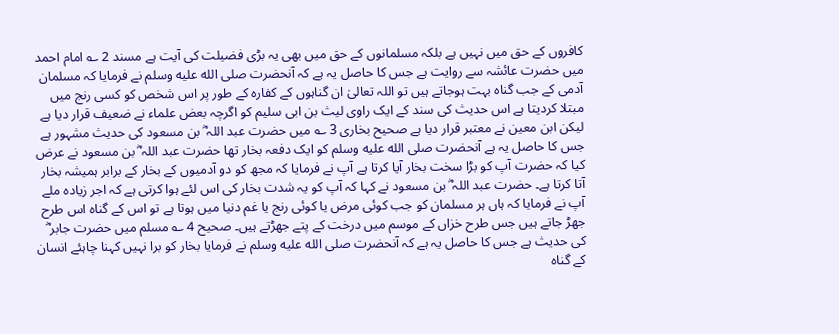کافروں کے حق میں نہیں ہے بلکہ مسلمانوں کے حق میں بھی یہ بڑی فضیلت کی آیت ہے مسند 2 ؎ امام احمد میں حضرت عائشہ سے روایت ہے جس کا حاصل یہ ہے کہ آنحضرت صلى الله عليه وسلم نے فرمایا کہ مسلمان آدمی کے جب گناہ بہت ہوجاتے ہیں تو اللہ تعالیٰ ان گناہوں کے کفارہ کے طور پر اس شخص کو کسی رنج میں مبتلا کردیتا ہے اس حدیث کی سند کے ایک راوی لیث بن ابی سلیم کو اگرچہ بعض علماء نے ضعیف قرار دیا ہے لیکن ابن معین نے معتبر قرار دیا ہے صحیح بخاری 3 ؎ میں حضرت عبد اللہ ؓ بن مسعود کی حدیث مشہور ہے جس کا حاصل یہ ہے آنحضرت صلى الله عليه وسلم کو ایک دفعہ بخار تھا حضرت عبد اللہ ؓ بن مسعود نے عرض کیا کہ حضرت آپ کو بڑا سخت بخار آیا کرتا ہے آپ نے فرمایا کہ مجھ کو دو آدمیوں کے بخار کے برابر ہمیشہ بخار آتا کرتا ہے۔ حضرت عبد اللہ ؓ بن مسعود نے کہا کہ آپ کو یہ شدت بخار کی اس لئے ہوا کرتی ہے کہ اجر زیادہ ملے آپ نے فرمایا کہ ہاں ہر مسلمان کو جب کوئی مرض یا کوئی رنج یا غم دنیا میں ہوتا ہے تو اس کے گناہ اس طرح جھڑ جاتے ہیں جس طرح خزاں کے موسم میں درخت کے پتے جھڑتے ہیں۔ صحیح 4 ؎ مسلم میں حضرت جابر ؓ کی حدیث ہے جس کا حاصل یہ ہے کہ آنحضرت صلى الله عليه وسلم نے فرمایا بخار کو برا نہیں کہنا چاہئے انسان کے گناہ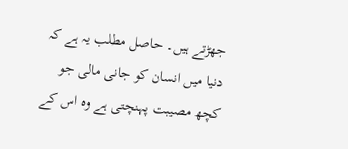جھڑتے ہیں۔ حاصل مطلب یہ ہے کہ دنیا میں انسان کو جانی مالی جو کچھ مصیبت پہنچتی ہے وہ اس کے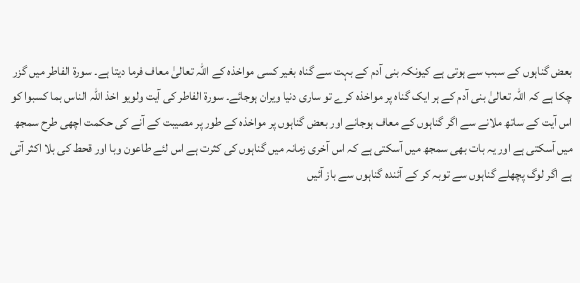بعض گناہوں کے سبب سے ہوتی ہے کیونکہ بنی آدم کے بہت سے گناہ بغیر کسی مواخذہ کے اللہ تعالیٰ معاف فرما دیتا ہے۔ سورة الفاطر میں گزر چکا ہے کہ اللہ تعالیٰ بنی آدم کے ہر ایک گناہ پر مواخذہ کرے تو ساری دنیا ویران ہوجائے۔ سورة الفاطر کی آیت ولویو اخذ اللہ الناس بما کسبوا کو اس آیت کے ساتھ ملانے سے اگر گناہوں کے معاف ہوجانے اور بعض گناہوں پر مواخذہ کے طور پر مصیبت کے آنے کی حکمت اچھی طرح سمجھ میں آسکتی ہے اور یہ بات بھی سمجھ میں آسکتی ہے کہ اس آخری زمانہ میں گناہوں کی کثرت ہے اس لئے طاعون وبا اور قحط کی بلا اکثر آتی ہے اگر لوگ پچھلے گناہوں سے توبہ کر کے آئندہ گناہوں سے باز آئیں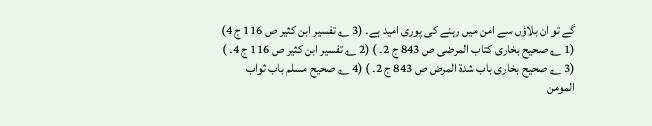گے تو ان بلاؤں سے امن میں رہنے کی پوری امید ہے۔ (3 ؎ تفسیر ابن کثیر ص 116 ج 4) (1 ؎ صحیح بخاری کتاب المرضی ص 843 ج 2۔ ) (2 ؎ تفسیر ابن کثیر ص 116 ج 4۔ ) (3 ؎ صحیح بخاری باب شدۃ المرض ص 843 ج 2۔ ) (4 ؎ صحیح مسلم باب ثواب المومن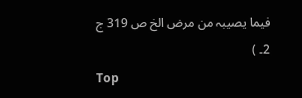فیما یصیبہ من مرض الخ ص 319 ج 2۔ )
Top